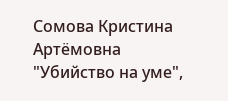Сомова Кристина Артёмовна
"Убийство на уме",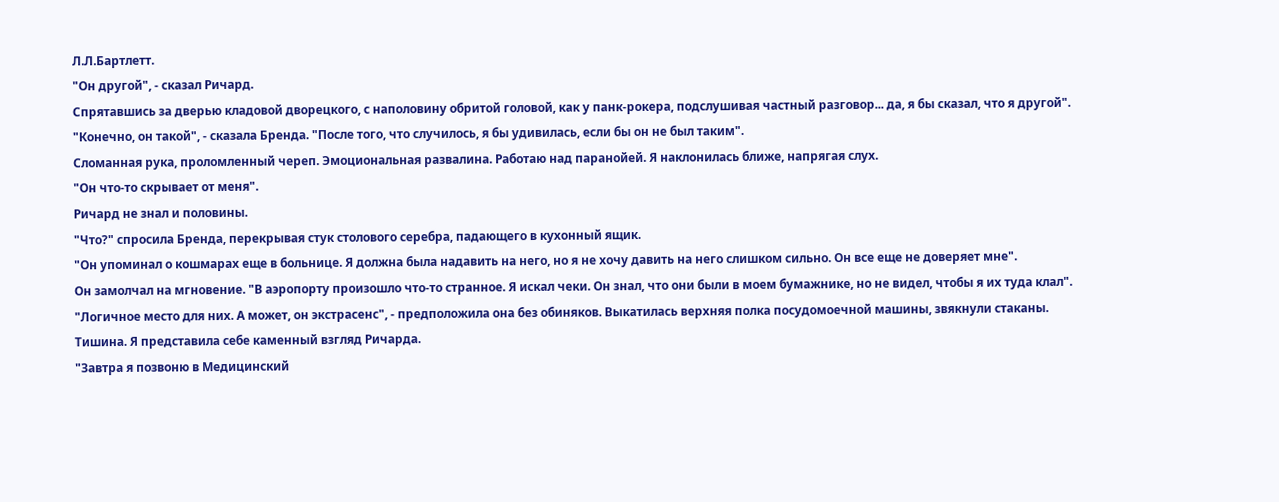Л.Л.Бартлетт.
"Он другой", - сказал Ричард.
Спрятавшись за дверью кладовой дворецкого, с наполовину обритой головой, как у панк-рокера, подслушивая частный разговор... да, я бы сказал, что я другой".
"Конечно, он такой", - сказала Бренда. "После того, что случилось, я бы удивилась, если бы он не был таким".
Сломанная рука, проломленный череп. Эмоциональная развалина. Работаю над паранойей. Я наклонилась ближе, напрягая слух.
"Он что-то скрывает от меня".
Ричард не знал и половины.
"Что?" спросила Бренда, перекрывая стук столового серебра, падающего в кухонный ящик.
"Он упоминал о кошмарах еще в больнице. Я должна была надавить на него, но я не хочу давить на него слишком сильно. Он все еще не доверяет мне".
Он замолчал на мгновение. "В аэропорту произошло что-то странное. Я искал чеки. Он знал, что они были в моем бумажнике, но не видел, чтобы я их туда клал".
"Логичное место для них. А может, он экстрасенс", - предположила она без обиняков. Выкатилась верхняя полка посудомоечной машины, звякнули стаканы.
Тишина. Я представила себе каменный взгляд Ричарда.
"Завтра я позвоню в Медицинский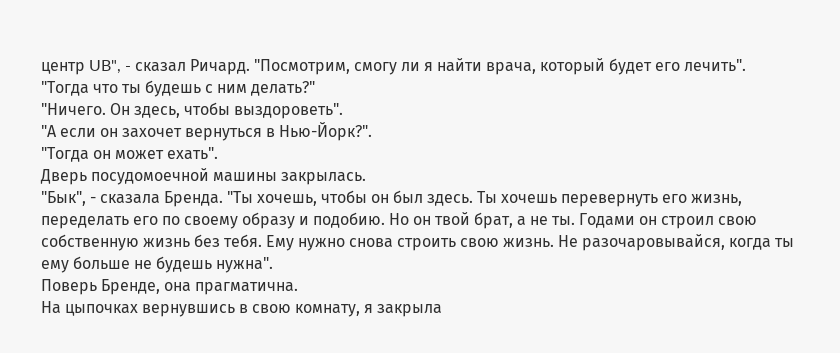центр UB", - сказал Ричард. "Посмотрим, смогу ли я найти врача, который будет его лечить".
"Тогда что ты будешь с ним делать?"
"Ничего. Он здесь, чтобы выздороветь".
"А если он захочет вернуться в Нью-Йорк?".
"Тогда он может ехать".
Дверь посудомоечной машины закрылась.
"Бык", - сказала Бренда. "Ты хочешь, чтобы он был здесь. Ты хочешь перевернуть его жизнь, переделать его по своему образу и подобию. Но он твой брат, а не ты. Годами он строил свою собственную жизнь без тебя. Ему нужно снова строить свою жизнь. Не разочаровывайся, когда ты ему больше не будешь нужна".
Поверь Бренде, она прагматична.
На цыпочках вернувшись в свою комнату, я закрыла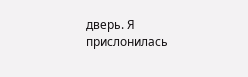дверь. Я прислонилась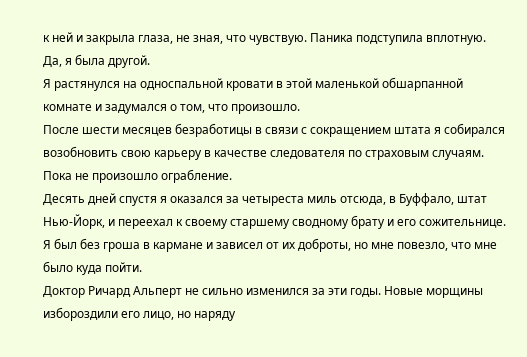к ней и закрыла глаза, не зная, что чувствую. Паника подступила вплотную.
Да, я была другой.
Я растянулся на односпальной кровати в этой маленькой обшарпанной комнате и задумался о том, что произошло.
После шести месяцев безработицы в связи с сокращением штата я собирался возобновить свою карьеру в качестве следователя по страховым случаям. Пока не произошло ограбление.
Десять дней спустя я оказался за четыреста миль отсюда, в Буффало, штат Нью-Йорк, и переехал к своему старшему сводному брату и его сожительнице. Я был без гроша в кармане и зависел от их доброты, но мне повезло, что мне было куда пойти.
Доктор Ричард Альперт не сильно изменился за эти годы. Новые морщины избороздили его лицо, но наряду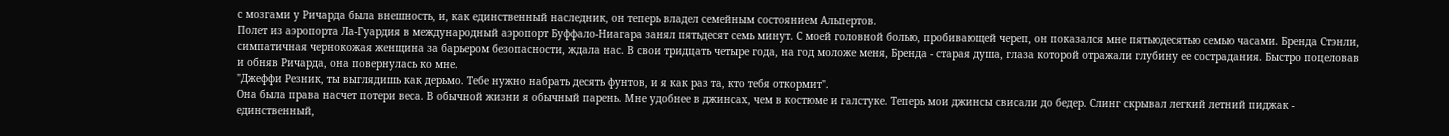с мозгами у Ричарда была внешность, и, как единственный наследник, он теперь владел семейным состоянием Альпертов.
Полет из аэропорта Ла-Гуардия в международный аэропорт Буффало-Ниагара занял пятьдесят семь минут. С моей головной болью, пробивающей череп, он показался мне пятьюдесятью семью часами. Бренда Стэнли, симпатичная чернокожая женщина за барьером безопасности, ждала нас. В свои тридцать четыре года, на год моложе меня, Бренда - старая душа, глаза которой отражали глубину ее сострадания. Быстро поцеловав и обняв Ричарда, она повернулась ко мне.
"Джеффи Резник, ты выглядишь как дерьмо. Тебе нужно набрать десять фунтов, и я как раз та, кто тебя откормит".
Она была права насчет потери веса. В обычной жизни я обычный парень. Мне удобнее в джинсах, чем в костюме и галстуке. Теперь мои джинсы свисали до бедер. Слинг скрывал легкий летний пиджак - единственный,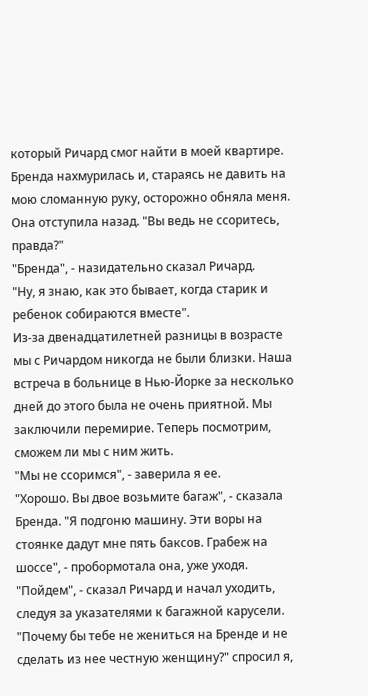который Ричард смог найти в моей квартире.
Бренда нахмурилась и, стараясь не давить на мою сломанную руку, осторожно обняла меня. Она отступила назад. "Вы ведь не ссоритесь, правда?"
"Бренда", - назидательно сказал Ричард.
"Ну, я знаю, как это бывает, когда старик и ребенок собираются вместе".
Из-за двенадцатилетней разницы в возрасте мы с Ричардом никогда не были близки. Наша встреча в больнице в Нью-Йорке за несколько дней до этого была не очень приятной. Мы заключили перемирие. Теперь посмотрим, сможем ли мы с ним жить.
"Мы не ссоримся", - заверила я ее.
"Хорошо. Вы двое возьмите багаж", - сказала Бренда. "Я подгоню машину. Эти воры на стоянке дадут мне пять баксов. Грабеж на шоссе", - пробормотала она, уже уходя.
"Пойдем", - сказал Ричард и начал уходить, следуя за указателями к багажной карусели.
"Почему бы тебе не жениться на Бренде и не сделать из нее честную женщину?" спросил я,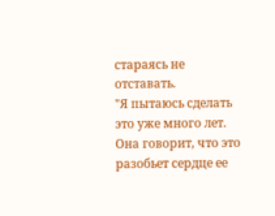стараясь не отставать.
"Я пытаюсь сделать это уже много лет. Она говорит, что это разобьет сердце ее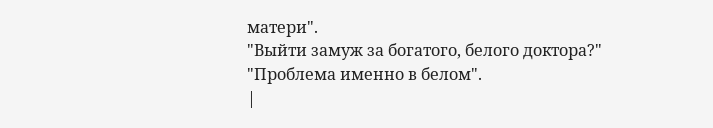матери".
"Выйти замуж за богатого, белого доктора?"
"Проблема именно в белом".
|